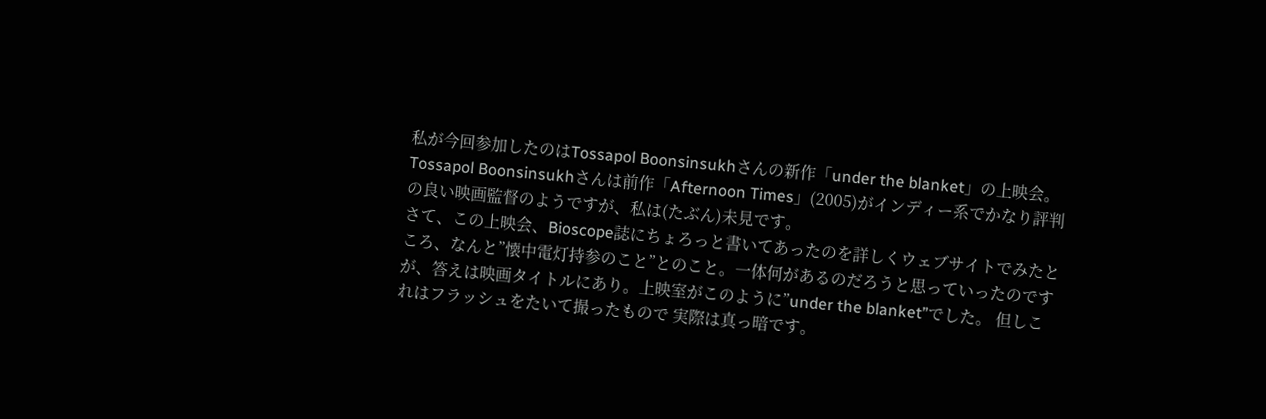私が今回参加したのはTossapol Boonsinsukhさんの新作「under the blanket」の上映会。 Tossapol Boonsinsukhさんは前作「Afternoon Times」(2005)がインディー系でかなり評判の良い映画監督のようですが、私は(たぶん)未見です。
さて、この上映会、Bioscope誌にちょろっと書いてあったのを詳しくウェブサイトでみたところ、なんと”懐中電灯持参のこと”とのこと。一体何があるのだろうと思っていったのですが、答えは映画タイトルにあり。上映室がこのように”under the blanket”でした。 但しこれはフラッシュをたいて撮ったもので 実際は真っ暗です。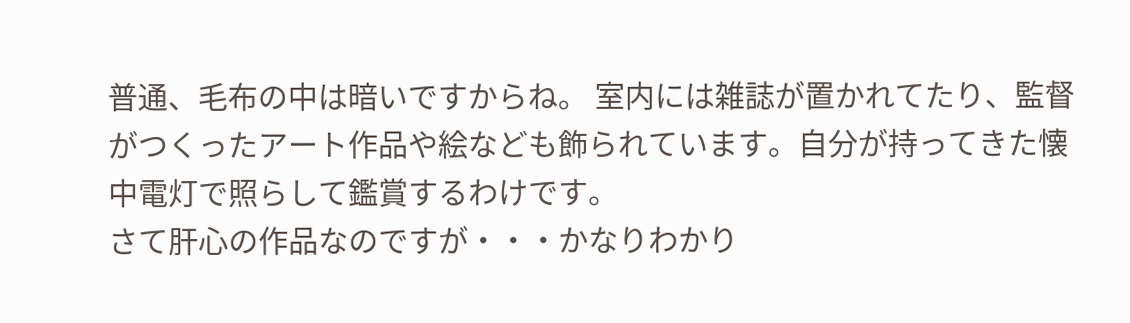普通、毛布の中は暗いですからね。 室内には雑誌が置かれてたり、監督がつくったアート作品や絵なども飾られています。自分が持ってきた懐中電灯で照らして鑑賞するわけです。
さて肝心の作品なのですが・・・かなりわかり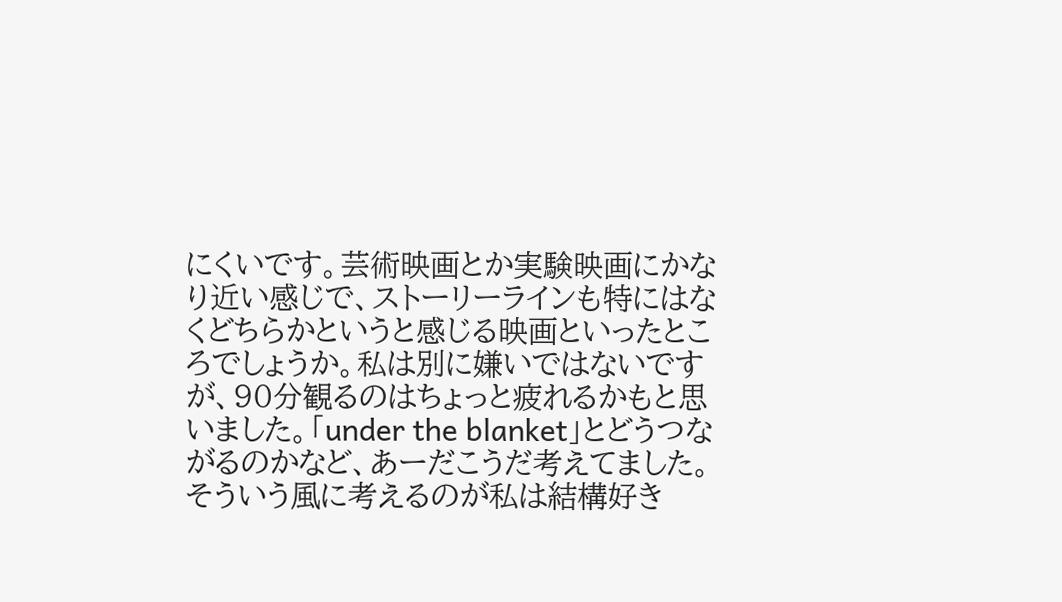にくいです。芸術映画とか実験映画にかなり近い感じで、ストーリーラインも特にはなくどちらかというと感じる映画といったところでしょうか。私は別に嫌いではないですが、90分観るのはちょっと疲れるかもと思いました。「under the blanket」とどうつながるのかなど、あーだこうだ考えてました。そういう風に考えるのが私は結構好き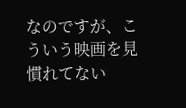なのですが、こういう映画を見慣れてない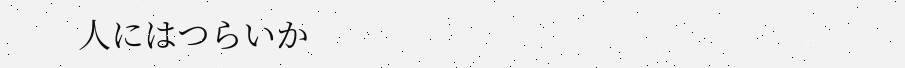人にはつらいか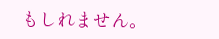もしれません。